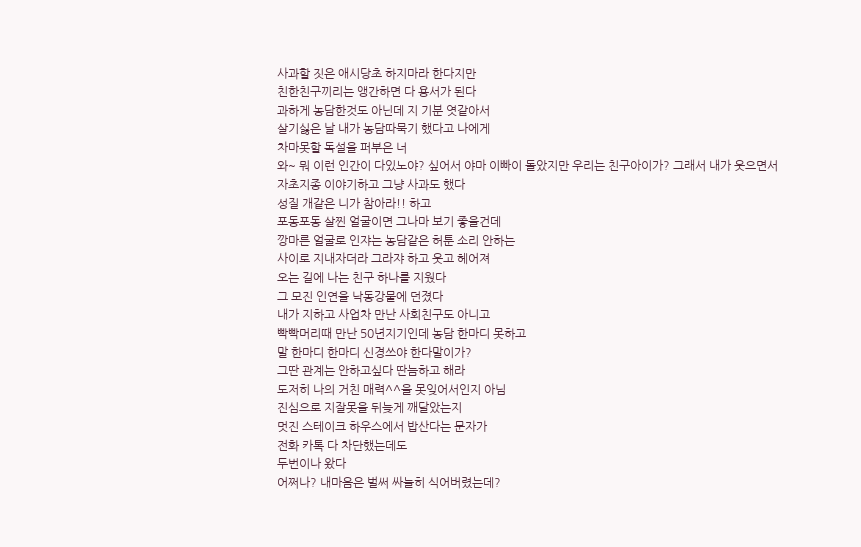사과할 짓은 애시당초 하지마라 한다지만
친한친구끼리는 앵간하면 다 용서가 된다
과하게 농담한것도 아닌데 지 기분 엿같아서
살기싫은 날 내가 농담따묵기 했다고 나에게
차마못할 독설을 퍼부은 너
와~ 뭐 이런 인간이 다있노야? 싶어서 야마 이빠이 돌았지만 우리는 친구아이가? 그래서 내가 웃으면서
자초지종 이야기하고 그냥 사과도 했다
성질 개같은 니가 참아라!! 하고
포동포동 살찐 얼굴이면 그나마 보기 좋을건데
깡마른 얼굴로 인쟈는 농담같은 허툰 소리 안하는
사이로 지내자더라 그라쟈 하고 웃고 헤어져
오는 길에 나는 친구 하나를 지웠다
그 모진 인연을 낙동강물에 던졌다
내가 지하고 사업차 만난 사회친구도 아니고
빡빡머리때 만난 50년지기인데 농담 한마디 못하고
말 한마디 한마디 신경쓰야 한다말이가?
그딴 관계는 안하고싶다 딴늠하고 해라
도저히 나의 거친 매력^^을 못잊어서인지 아님
진심으로 지잘못을 뒤늦게 깨달았는지
멋진 스테이크 하우스에서 밥산다는 문자가
전화 카톡 다 차단했는데도
두번이나 왔다
어쩌나? 내마음은 벌써 싸늘히 식어버렸는데?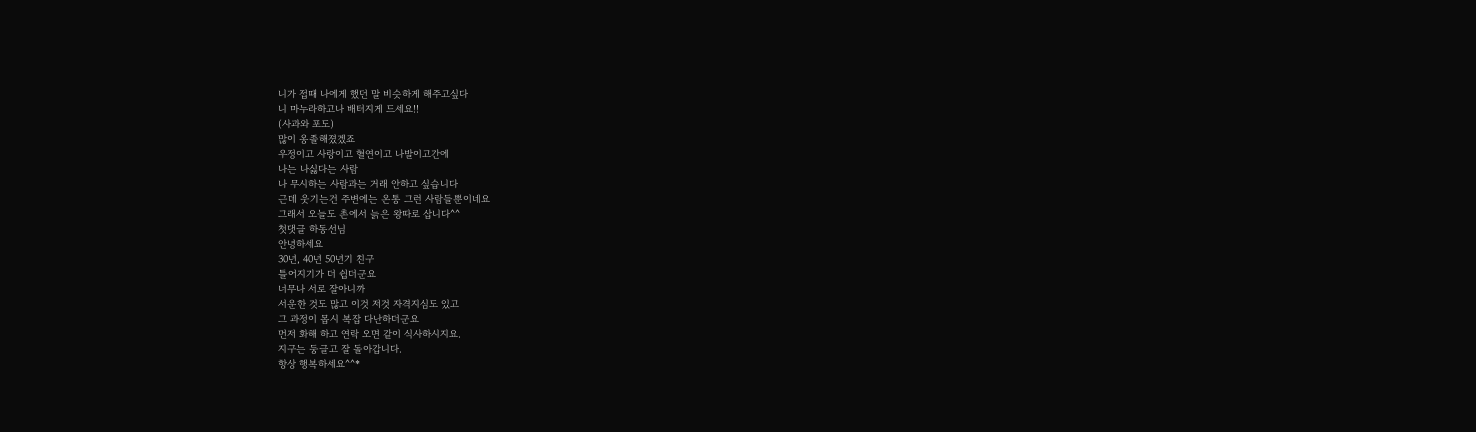니가 접때 나에게 했던 말 비슷하게 해주고싶다
니 마누라하고나 배터지게 드세요!!
(사과와 포도)
많이 옹졸해졌겠죠
우정이고 사랑이고 혈연이고 나발이고간에
나는 나싫다는 사람
나 무시하는 사람과는 거래 안하고 싶습니다
근데 웃기는건 주변에는 온통 그런 사람들뿐이네요
그래서 오늘도 촌에서 늙은 왕따로 삽니다^^
첫댓글 하동선님
안녕하세요
30년, 40년 50년기 친구
틀어지기가 더 쉽더군요
너무나 서로 잘아니까
서운한 것도 많고 이것 저것 자격지심도 있고
그 과정이 몹시 복잡 다난하더군요
먼저 화해 하고 연락 오면 같이 식사하시지요.
지구는 둥글고 잘 돌아갑니다.
항상 행복하세요^^*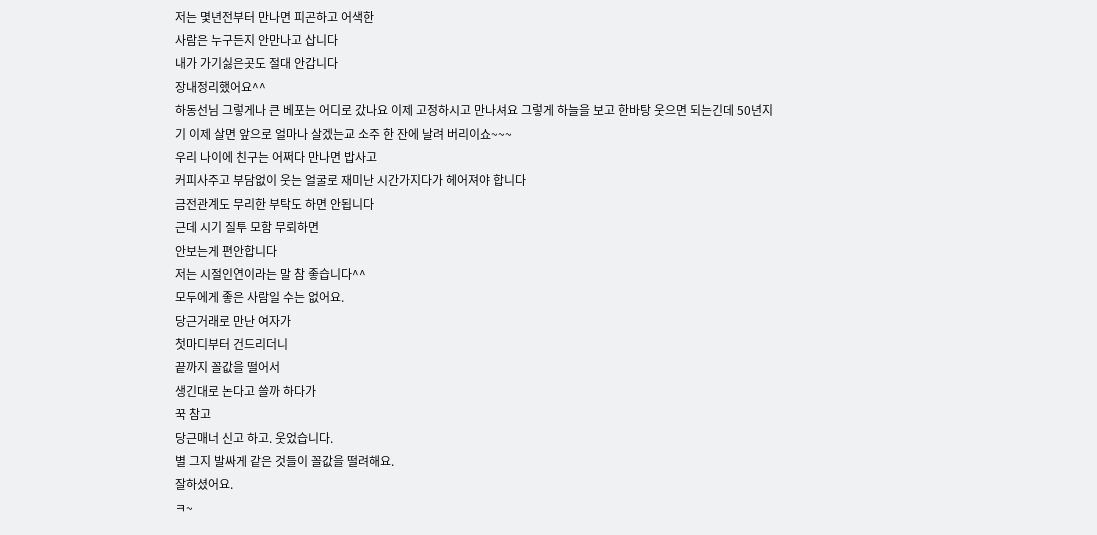저는 몇년전부터 만나면 피곤하고 어색한
사람은 누구든지 안만나고 삽니다
내가 가기싫은곳도 절대 안갑니다
장내정리했어요^^
하동선님 그렇게나 큰 베포는 어디로 갔나요 이제 고정하시고 만나셔요 그렇게 하늘을 보고 한바탕 웃으면 되는긴데 50년지기 이제 살면 앞으로 얼마나 살겠는교 소주 한 잔에 날려 버리이쇼~~~
우리 나이에 친구는 어쩌다 만나면 밥사고
커피사주고 부담없이 웃는 얼굴로 재미난 시간가지다가 헤어져야 합니다
금전관계도 무리한 부탁도 하면 안됩니다
근데 시기 질투 모함 무뢰하면
안보는게 편안합니다
저는 시절인연이라는 말 참 좋습니다^^
모두에게 좋은 사람일 수는 없어요.
당근거래로 만난 여자가
첫마디부터 건드리더니
끝까지 꼴값을 떨어서
생긴대로 논다고 쓸까 하다가
꾹 참고
당근매너 신고 하고. 웃었습니다.
별 그지 발싸게 같은 것들이 꼴값을 떨려해요.
잘하셨어요.
ㅋ~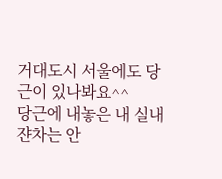거대도시 서울에도 당근이 있나봐요^^
당근에 내놓은 내 실내쟌차는 안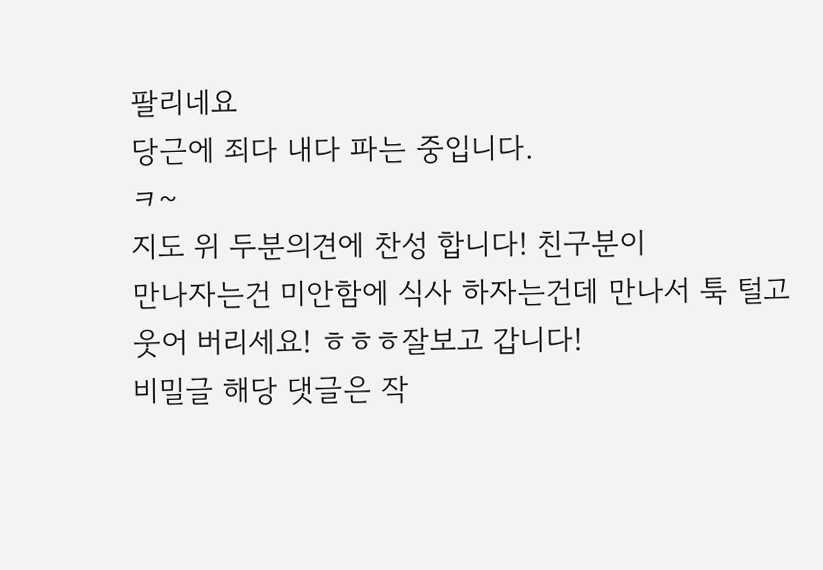팔리네요
당근에 죄다 내다 파는 중입니다.
ㅋ~
지도 위 두분의견에 찬성 합니다! 친구분이
만나자는건 미안함에 식사 하자는건데 만나서 툭 털고
웃어 버리세요! ㅎㅎㅎ잘보고 갑니다!
비밀글 해당 댓글은 작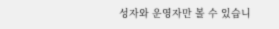성자와 운영자만 볼 수 있습니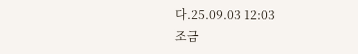다.25.09.03 12:03
조금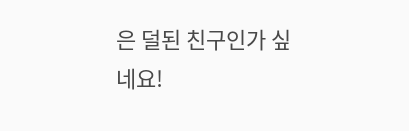은 덜된 친구인가 싶네요!